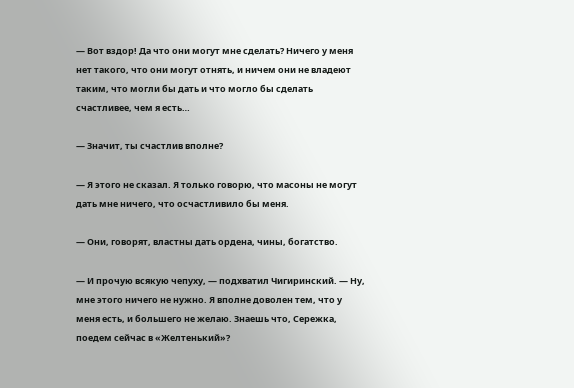— Вот вздор! Да что они могут мне сделать? Ничего у меня нет такого, что они могут отнять, и ничем они не владеют таким, что могли бы дать и что могло бы сделать счастливее, чем я есть…

— Значит, ты счастлив вполне?

— Я этого не сказал. Я только говорю, что масоны не могут дать мне ничего, что осчастливило бы меня.

— Они, говорят, властны дать ордена, чины, богатство.

— И прочую всякую чепуху, — подхватил Чигиринский. — Ну, мне этого ничего не нужно. Я вполне доволен тем, что у меня есть, и большего не желаю. Знаешь что, Сережка, поедем сейчас в «Желтенький»?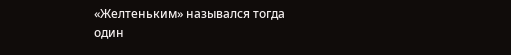«Желтеньким» назывался тогда один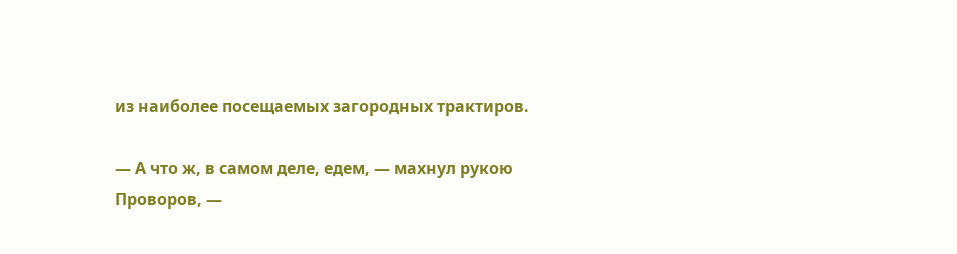из наиболее посещаемых загородных трактиров.

— А что ж, в самом деле, едем, — махнул рукою Проворов, —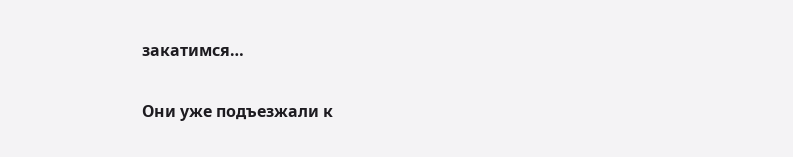закатимся…

Они уже подъезжали к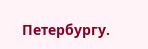Петербургу.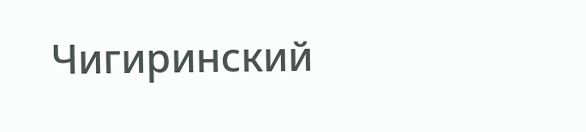Чигиринский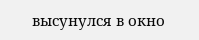высунулся в окно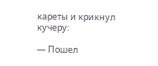кареты и крикнул кучеру:

— Пошел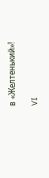в «Желтенький»!

VI